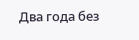Два года без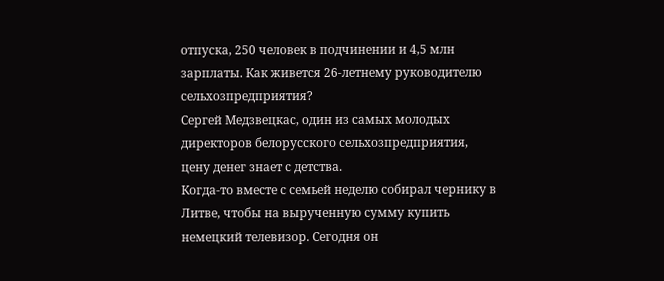отпуска, 250 человек в подчинении и 4,5 млн зарплаты. Как живется 26-летнему руководителю сельхозпредприятия?
Сергей Медзвецкас, один из самых молодых директоров белорусского сельхозпредприятия, цену денег знает с детства.
Когда-то вместе с семьей неделю собирал чернику в Литве, чтобы на вырученную сумму купить немецкий телевизор. Сегодня он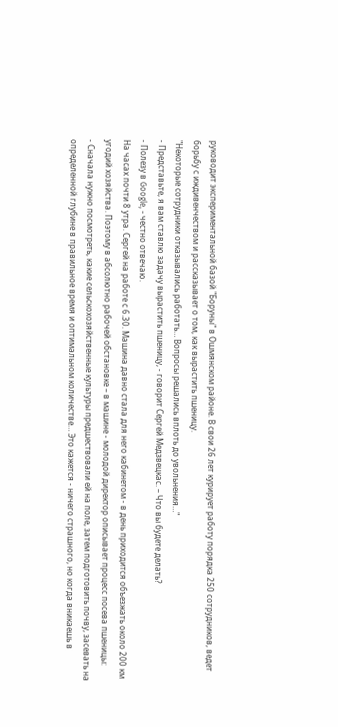руководит экспериментальной базой "Боруны" в Ошмянском районе. В свои 26 лет курирует работу порядка 250 сотрудников, ведет борьбу с иждивенчеством и рассказывает о том, как вырастить пшеницу.
"Некоторые сотрудники отказывались работать… Вопросы решались вплоть до увольнения…"
- Представьте, я вам ставлю задачу вырастить пшеницу, - говорит Сергей Медзвецкас. – Что вы будете делать?
- Полезу в Google, - честно отвечаю.
На часах почти 8 утра. Сергей на работе с 6.30. Машина давно стала для него кабинетом - в день приходится объезжать около 200 км угодий хозяйства. Поэтому в абсолютно рабочей обстановке – в машине - молодой директор описывает процесс посева пшеницы:
- Сначала нужно посмотреть, какие сельскохозяйственные культуры предшествовали ей на поле, затем подготовить почву, засевать на определенной глубине в правильное время и оптимальном количестве… Это кажется - ничего страшного, но когда вникаешь в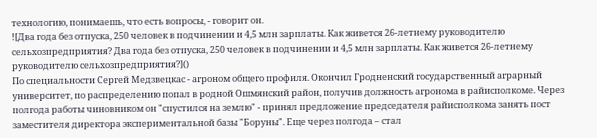технологию, понимаешь, что есть вопросы, - говорит он.
![Два года без отпуска, 250 человек в подчинении и 4,5 млн зарплаты. Как живется 26-летнему руководителю сельхозпредприятия? Два года без отпуска, 250 человек в подчинении и 4,5 млн зарплаты. Как живется 26-летнему руководителю сельхозпредприятия?]()
По специальности Сергей Медзвецкас - агроном общего профиля. Окончил Гродненский государственный аграрный университет, по распределению попал в родной Ошмянский район, получив должность агронома в райисполкоме. Через полгода работы чиновником он "спустился на землю" - принял предложение председателя райисполкома занять пост заместителя директора экспериментальной базы "Боруны". Еще через полгода – стал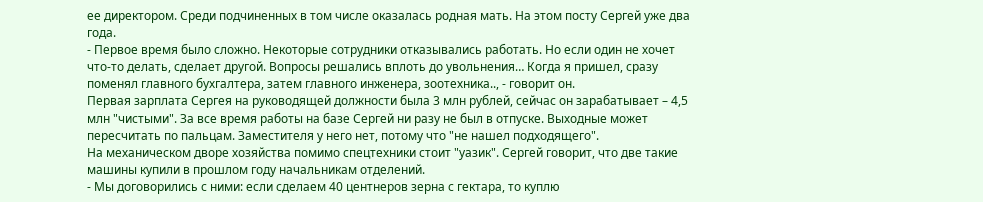ее директором. Среди подчиненных в том числе оказалась родная мать. На этом посту Сергей уже два года.
- Первое время было сложно. Некоторые сотрудники отказывались работать. Но если один не хочет что-то делать, сделает другой. Вопросы решались вплоть до увольнения… Когда я пришел, сразу поменял главного бухгалтера, затем главного инженера, зоотехника.., - говорит он.
Первая зарплата Сергея на руководящей должности была 3 млн рублей, сейчас он зарабатывает – 4,5 млн "чистыми". За все время работы на базе Сергей ни разу не был в отпуске. Выходные может пересчитать по пальцам. Заместителя у него нет, потому что "не нашел подходящего".
На механическом дворе хозяйства помимо спецтехники стоит "уазик". Сергей говорит, что две такие машины купили в прошлом году начальникам отделений.
- Мы договорились с ними: если сделаем 40 центнеров зерна с гектара, то куплю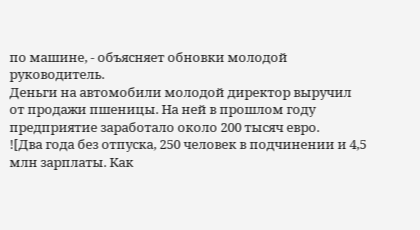по машине, - объясняет обновки молодой руководитель.
Деньги на автомобили молодой директор выручил от продажи пшеницы. На ней в прошлом году предприятие заработало около 200 тысяч евро.
![Два года без отпуска, 250 человек в подчинении и 4,5 млн зарплаты. Как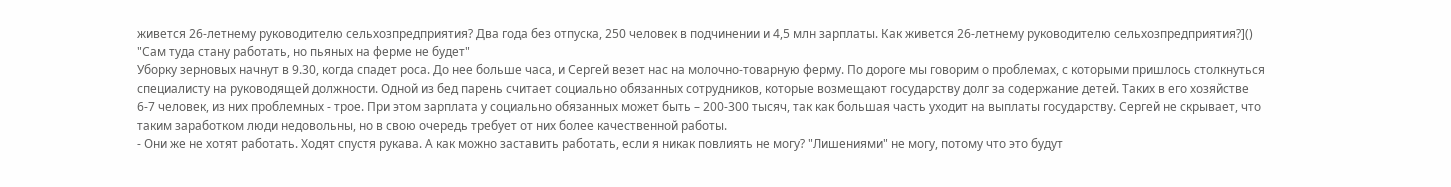живется 26-летнему руководителю сельхозпредприятия? Два года без отпуска, 250 человек в подчинении и 4,5 млн зарплаты. Как живется 26-летнему руководителю сельхозпредприятия?]()
"Сам туда стану работать, но пьяных на ферме не будет"
Уборку зерновых начнут в 9.30, когда спадет роса. До нее больше часа, и Сергей везет нас на молочно-товарную ферму. По дороге мы говорим о проблемах, с которыми пришлось столкнуться специалисту на руководящей должности. Одной из бед парень считает социально обязанных сотрудников, которые возмещают государству долг за содержание детей. Таких в его хозяйстве 6-7 человек, из них проблемных - трое. При этом зарплата у социально обязанных может быть – 200-300 тысяч, так как большая часть уходит на выплаты государству. Сергей не скрывает, что таким заработком люди недовольны, но в свою очередь требует от них более качественной работы.
- Они же не хотят работать. Ходят спустя рукава. А как можно заставить работать, если я никак повлиять не могу? "Лишениями" не могу, потому что это будут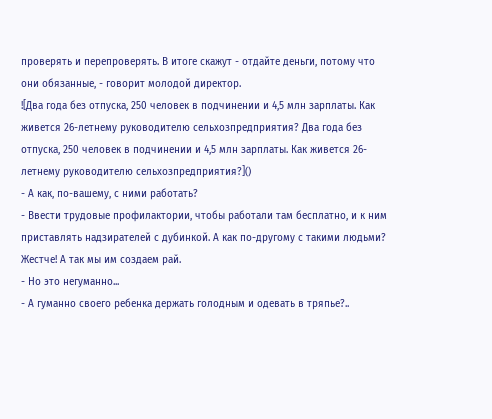проверять и перепроверять. В итоге скажут - отдайте деньги, потому что они обязанные, - говорит молодой директор.
![Два года без отпуска, 250 человек в подчинении и 4,5 млн зарплаты. Как живется 26-летнему руководителю сельхозпредприятия? Два года без отпуска, 250 человек в подчинении и 4,5 млн зарплаты. Как живется 26-летнему руководителю сельхозпредприятия?]()
- А как, по-вашему, с ними работать?
- Ввести трудовые профилактории, чтобы работали там бесплатно, и к ним приставлять надзирателей с дубинкой. А как по-другому с такими людьми? Жестче! А так мы им создаем рай.
- Но это негуманно...
- А гуманно своего ребенка держать голодным и одевать в тряпье?..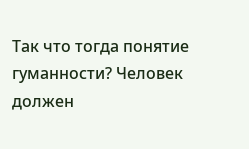Так что тогда понятие гуманности? Человек должен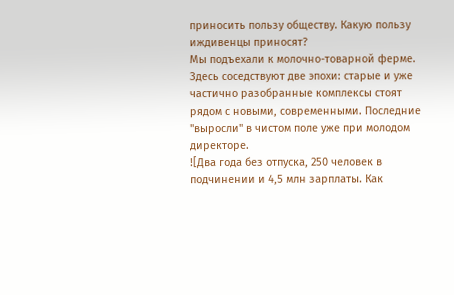приносить пользу обществу. Какую пользу иждивенцы приносят?
Мы подъехали к молочно-товарной ферме. Здесь соседствуют две эпохи: старые и уже частично разобранные комплексы стоят рядом с новыми, современными. Последние "выросли" в чистом поле уже при молодом директоре.
![Два года без отпуска, 250 человек в подчинении и 4,5 млн зарплаты. Как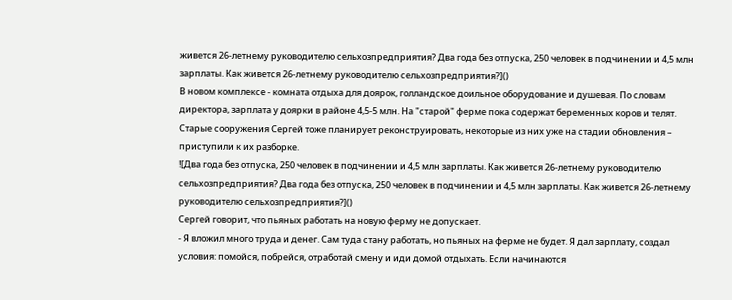живется 26-летнему руководителю сельхозпредприятия? Два года без отпуска, 250 человек в подчинении и 4,5 млн зарплаты. Как живется 26-летнему руководителю сельхозпредприятия?]()
В новом комплексе - комната отдыха для доярок, голландское доильное оборудование и душевая. По словам директора, зарплата у доярки в районе 4,5-5 млн. На "старой" ферме пока содержат беременных коров и телят. Старые сооружения Сергей тоже планирует реконструировать, некоторые из них уже на стадии обновления – приступили к их разборке.
![Два года без отпуска, 250 человек в подчинении и 4,5 млн зарплаты. Как живется 26-летнему руководителю сельхозпредприятия? Два года без отпуска, 250 человек в подчинении и 4,5 млн зарплаты. Как живется 26-летнему руководителю сельхозпредприятия?]()
Сергей говорит, что пьяных работать на новую ферму не допускает.
- Я вложил много труда и денег. Сам туда стану работать, но пьяных на ферме не будет. Я дал зарплату, создал условия: помойся, побрейся, отработай смену и иди домой отдыхать. Если начинаются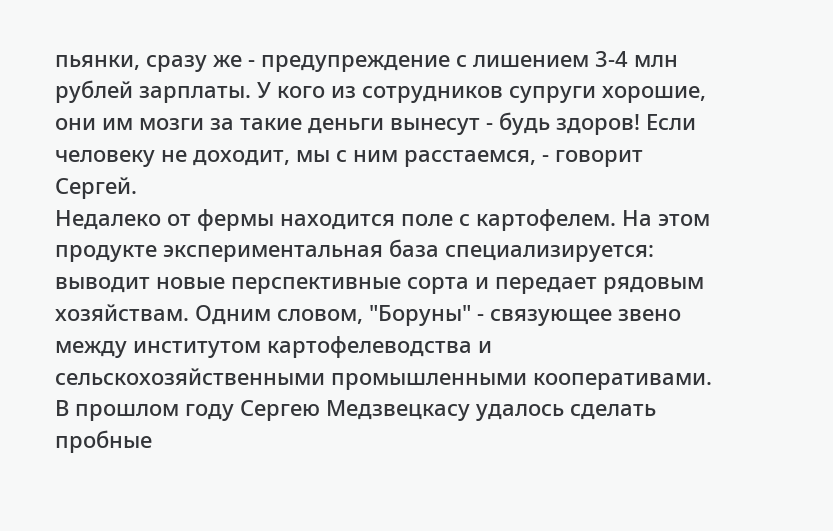пьянки, сразу же - предупреждение с лишением 3-4 млн рублей зарплаты. У кого из сотрудников супруги хорошие, они им мозги за такие деньги вынесут - будь здоров! Если человеку не доходит, мы с ним расстаемся, - говорит Сергей.
Недалеко от фермы находится поле с картофелем. На этом продукте экспериментальная база специализируется: выводит новые перспективные сорта и передает рядовым хозяйствам. Одним словом, "Боруны" - связующее звено между институтом картофелеводства и сельскохозяйственными промышленными кооперативами.
В прошлом году Сергею Медзвецкасу удалось сделать пробные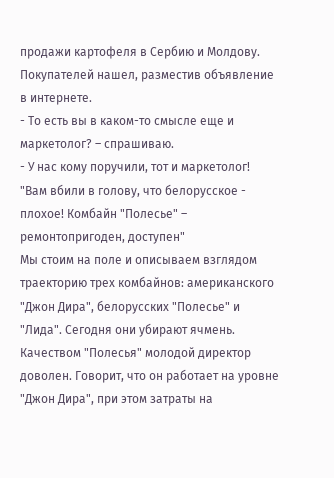продажи картофеля в Сербию и Молдову. Покупателей нашел, разместив объявление в интернете.
- То есть вы в каком-то смысле еще и маркетолог? – спрашиваю.
- У нас кому поручили, тот и маркетолог!
"Вам вбили в голову, что белорусское - плохое! Комбайн "Полесье" – ремонтопригоден, доступен"
Мы стоим на поле и описываем взглядом траекторию трех комбайнов: американского "Джон Дира", белорусских "Полесье" и "Лида". Сегодня они убирают ячмень. Качеством "Полесья" молодой директор доволен. Говорит, что он работает на уровне "Джон Дира", при этом затраты на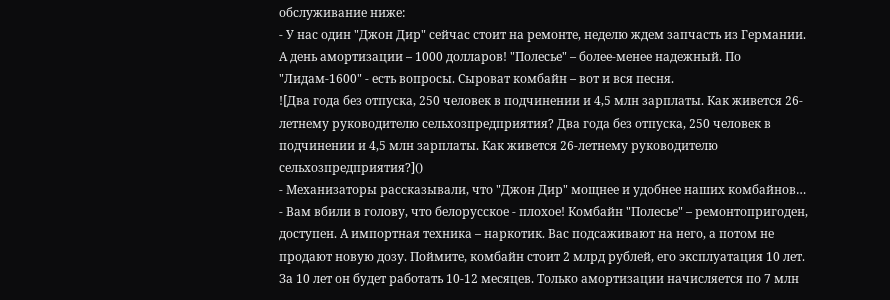обслуживание ниже:
- У нас один "Джон Дир" сейчас стоит на ремонте, неделю ждем запчасть из Германии. А день амортизации – 1000 долларов! "Полесье" – более-менее надежный. По "Лидам-1600" - есть вопросы. Сыроват комбайн – вот и вся песня.
![Два года без отпуска, 250 человек в подчинении и 4,5 млн зарплаты. Как живется 26-летнему руководителю сельхозпредприятия? Два года без отпуска, 250 человек в подчинении и 4,5 млн зарплаты. Как живется 26-летнему руководителю сельхозпредприятия?]()
- Механизаторы рассказывали, что "Джон Дир" мощнее и удобнее наших комбайнов…
- Вам вбили в голову, что белорусское - плохое! Комбайн "Полесье" – ремонтопригоден, доступен. А импортная техника – наркотик. Вас подсаживают на него, а потом не продают новую дозу. Поймите, комбайн стоит 2 млрд рублей, его эксплуатация 10 лет. За 10 лет он будет работать 10-12 месяцев. Только амортизации начисляется по 7 млн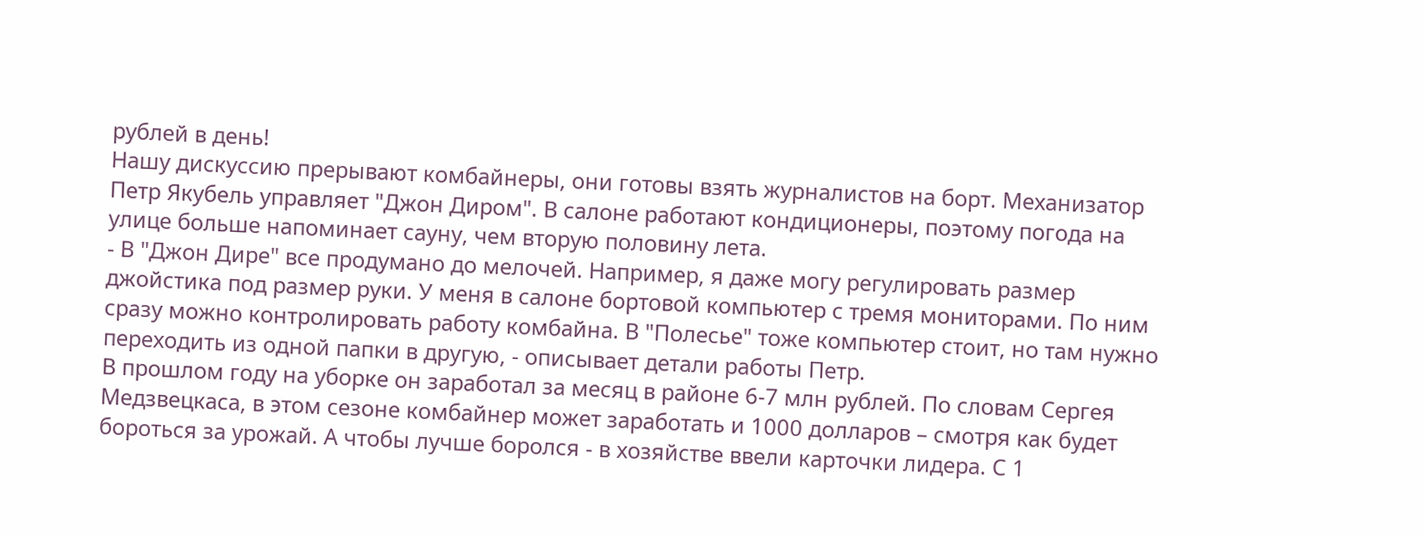рублей в день!
Нашу дискуссию прерывают комбайнеры, они готовы взять журналистов на борт. Механизатор Петр Якубель управляет "Джон Диром". В салоне работают кондиционеры, поэтому погода на улице больше напоминает сауну, чем вторую половину лета.
- В "Джон Дире" все продумано до мелочей. Например, я даже могу регулировать размер джойстика под размер руки. У меня в салоне бортовой компьютер с тремя мониторами. По ним сразу можно контролировать работу комбайна. В "Полесье" тоже компьютер стоит, но там нужно переходить из одной папки в другую, - описывает детали работы Петр.
В прошлом году на уборке он заработал за месяц в районе 6-7 млн рублей. По словам Сергея Медзвецкаса, в этом сезоне комбайнер может заработать и 1000 долларов – смотря как будет бороться за урожай. А чтобы лучше боролся - в хозяйстве ввели карточки лидера. С 1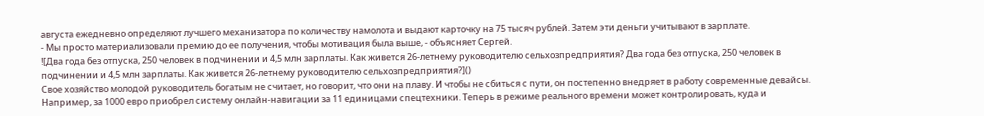августа ежедневно определяют лучшего механизатора по количеству намолота и выдают карточку на 75 тысяч рублей. Затем эти деньги учитывают в зарплате.
- Мы просто материализовали премию до ее получения, чтобы мотивация была выше, - объясняет Сергей.
![Два года без отпуска, 250 человек в подчинении и 4,5 млн зарплаты. Как живется 26-летнему руководителю сельхозпредприятия? Два года без отпуска, 250 человек в подчинении и 4,5 млн зарплаты. Как живется 26-летнему руководителю сельхозпредприятия?]()
Свое хозяйство молодой руководитель богатым не считает, но говорит, что они на плаву. И чтобы не сбиться с пути, он постепенно внедряет в работу современные девайсы. Например, за 1000 евро приобрел систему онлайн-навигации за 11 единицами спецтехники. Теперь в режиме реального времени может контролировать, куда и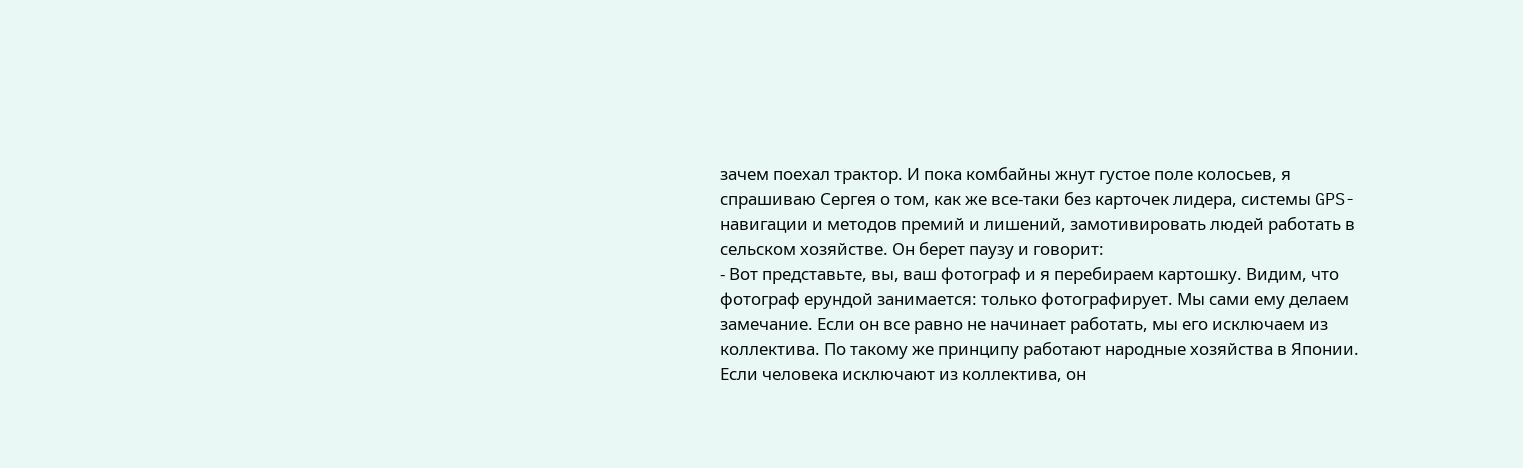зачем поехал трактор. И пока комбайны жнут густое поле колосьев, я спрашиваю Сергея о том, как же все-таки без карточек лидера, системы GPS-навигации и методов премий и лишений, замотивировать людей работать в сельском хозяйстве. Он берет паузу и говорит:
- Вот представьте, вы, ваш фотограф и я перебираем картошку. Видим, что фотограф ерундой занимается: только фотографирует. Мы сами ему делаем замечание. Если он все равно не начинает работать, мы его исключаем из коллектива. По такому же принципу работают народные хозяйства в Японии. Если человека исключают из коллектива, он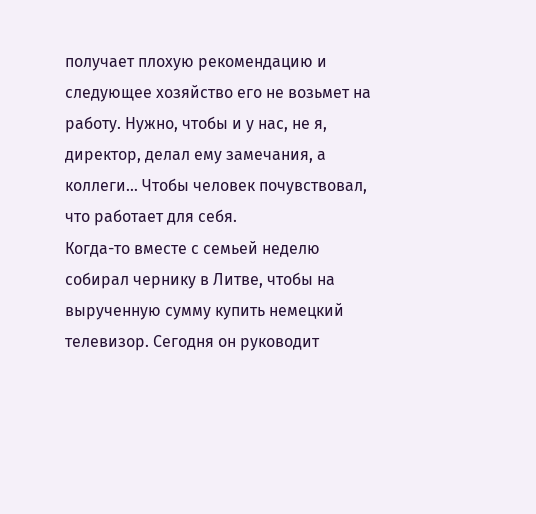получает плохую рекомендацию и следующее хозяйство его не возьмет на работу. Нужно, чтобы и у нас, не я, директор, делал ему замечания, а коллеги… Чтобы человек почувствовал, что работает для себя.
Когда-то вместе с семьей неделю собирал чернику в Литве, чтобы на вырученную сумму купить немецкий телевизор. Сегодня он руководит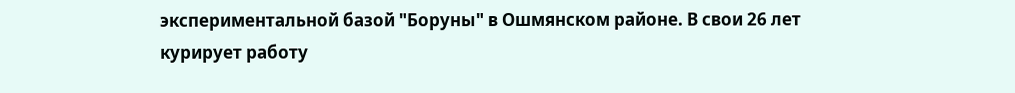экспериментальной базой "Боруны" в Ошмянском районе. В свои 26 лет курирует работу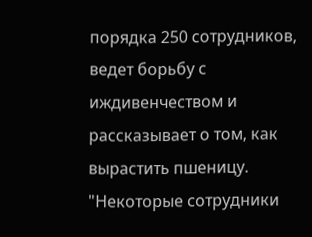порядка 250 сотрудников, ведет борьбу с иждивенчеством и рассказывает о том, как вырастить пшеницу.
"Некоторые сотрудники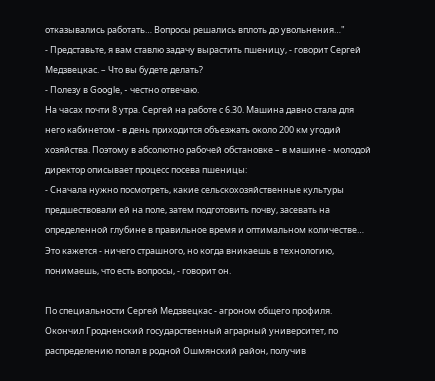отказывались работать… Вопросы решались вплоть до увольнения…"
- Представьте, я вам ставлю задачу вырастить пшеницу, - говорит Сергей Медзвецкас. – Что вы будете делать?
- Полезу в Google, - честно отвечаю.
На часах почти 8 утра. Сергей на работе с 6.30. Машина давно стала для него кабинетом - в день приходится объезжать около 200 км угодий хозяйства. Поэтому в абсолютно рабочей обстановке – в машине - молодой директор описывает процесс посева пшеницы:
- Сначала нужно посмотреть, какие сельскохозяйственные культуры предшествовали ей на поле, затем подготовить почву, засевать на определенной глубине в правильное время и оптимальном количестве… Это кажется - ничего страшного, но когда вникаешь в технологию, понимаешь, что есть вопросы, - говорит он.

По специальности Сергей Медзвецкас - агроном общего профиля. Окончил Гродненский государственный аграрный университет, по распределению попал в родной Ошмянский район, получив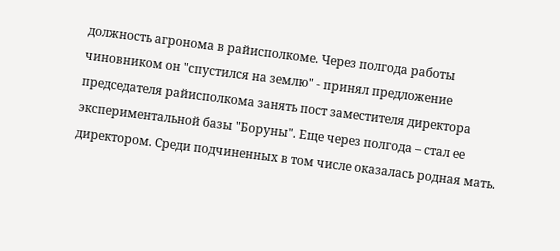должность агронома в райисполкоме. Через полгода работы чиновником он "спустился на землю" - принял предложение председателя райисполкома занять пост заместителя директора экспериментальной базы "Боруны". Еще через полгода – стал ее директором. Среди подчиненных в том числе оказалась родная мать.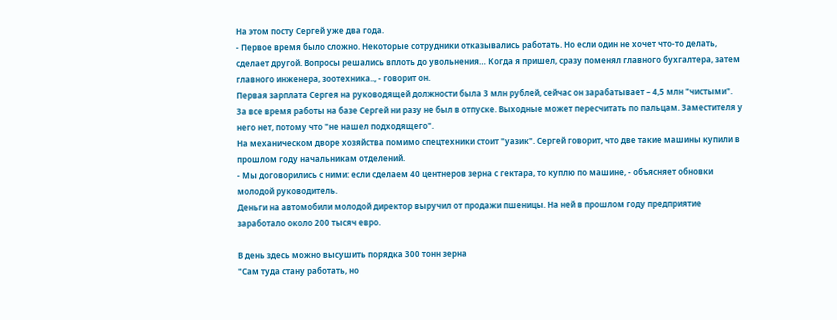На этом посту Сергей уже два года.
- Первое время было сложно. Некоторые сотрудники отказывались работать. Но если один не хочет что-то делать, сделает другой. Вопросы решались вплоть до увольнения… Когда я пришел, сразу поменял главного бухгалтера, затем главного инженера, зоотехника.., - говорит он.
Первая зарплата Сергея на руководящей должности была 3 млн рублей, сейчас он зарабатывает – 4,5 млн "чистыми". За все время работы на базе Сергей ни разу не был в отпуске. Выходные может пересчитать по пальцам. Заместителя у него нет, потому что "не нашел подходящего".
На механическом дворе хозяйства помимо спецтехники стоит "уазик". Сергей говорит, что две такие машины купили в прошлом году начальникам отделений.
- Мы договорились с ними: если сделаем 40 центнеров зерна с гектара, то куплю по машине, - объясняет обновки молодой руководитель.
Деньги на автомобили молодой директор выручил от продажи пшеницы. На ней в прошлом году предприятие заработало около 200 тысяч евро.

В день здесь можно высушить порядка 300 тонн зерна
"Сам туда стану работать, но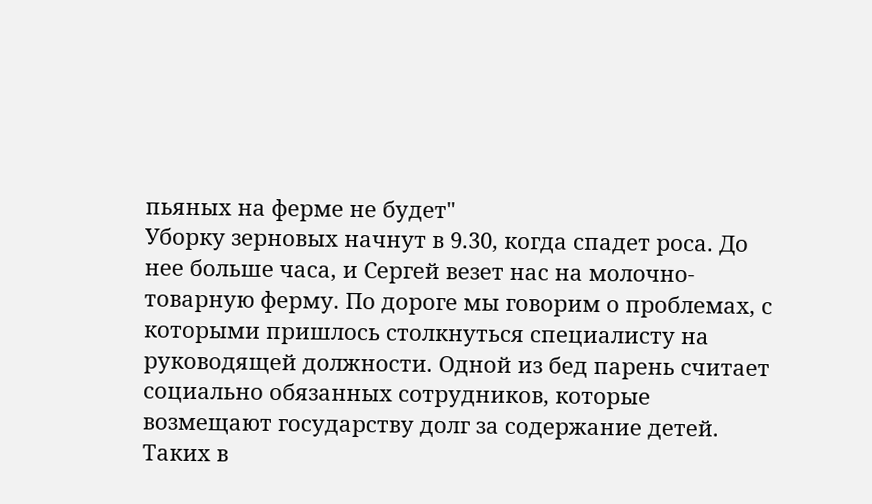пьяных на ферме не будет"
Уборку зерновых начнут в 9.30, когда спадет роса. До нее больше часа, и Сергей везет нас на молочно-товарную ферму. По дороге мы говорим о проблемах, с которыми пришлось столкнуться специалисту на руководящей должности. Одной из бед парень считает социально обязанных сотрудников, которые возмещают государству долг за содержание детей. Таких в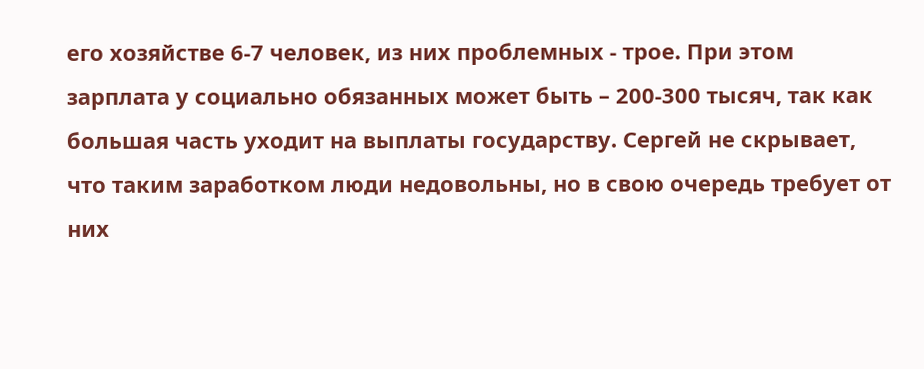его хозяйстве 6-7 человек, из них проблемных - трое. При этом зарплата у социально обязанных может быть – 200-300 тысяч, так как большая часть уходит на выплаты государству. Сергей не скрывает, что таким заработком люди недовольны, но в свою очередь требует от них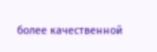более качественной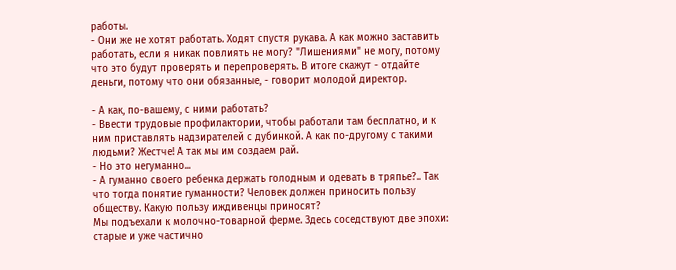работы.
- Они же не хотят работать. Ходят спустя рукава. А как можно заставить работать, если я никак повлиять не могу? "Лишениями" не могу, потому что это будут проверять и перепроверять. В итоге скажут - отдайте деньги, потому что они обязанные, - говорит молодой директор.

- А как, по-вашему, с ними работать?
- Ввести трудовые профилактории, чтобы работали там бесплатно, и к ним приставлять надзирателей с дубинкой. А как по-другому с такими людьми? Жестче! А так мы им создаем рай.
- Но это негуманно...
- А гуманно своего ребенка держать голодным и одевать в тряпье?.. Так что тогда понятие гуманности? Человек должен приносить пользу обществу. Какую пользу иждивенцы приносят?
Мы подъехали к молочно-товарной ферме. Здесь соседствуют две эпохи: старые и уже частично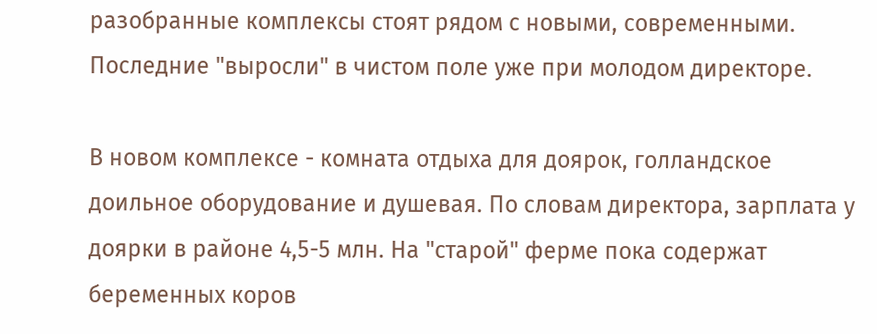разобранные комплексы стоят рядом с новыми, современными. Последние "выросли" в чистом поле уже при молодом директоре.

В новом комплексе - комната отдыха для доярок, голландское доильное оборудование и душевая. По словам директора, зарплата у доярки в районе 4,5-5 млн. На "старой" ферме пока содержат беременных коров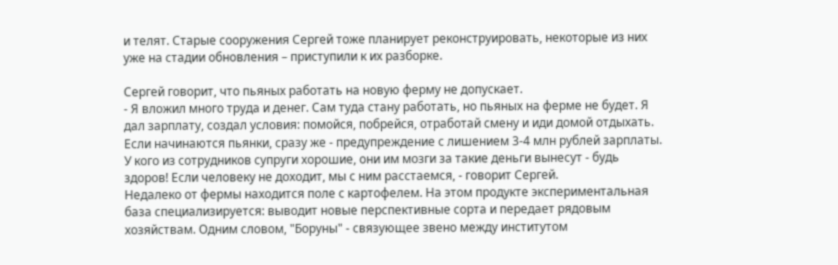и телят. Старые сооружения Сергей тоже планирует реконструировать, некоторые из них уже на стадии обновления – приступили к их разборке.

Сергей говорит, что пьяных работать на новую ферму не допускает.
- Я вложил много труда и денег. Сам туда стану работать, но пьяных на ферме не будет. Я дал зарплату, создал условия: помойся, побрейся, отработай смену и иди домой отдыхать. Если начинаются пьянки, сразу же - предупреждение с лишением 3-4 млн рублей зарплаты. У кого из сотрудников супруги хорошие, они им мозги за такие деньги вынесут - будь здоров! Если человеку не доходит, мы с ним расстаемся, - говорит Сергей.
Недалеко от фермы находится поле с картофелем. На этом продукте экспериментальная база специализируется: выводит новые перспективные сорта и передает рядовым хозяйствам. Одним словом, "Боруны" - связующее звено между институтом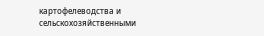картофелеводства и сельскохозяйственными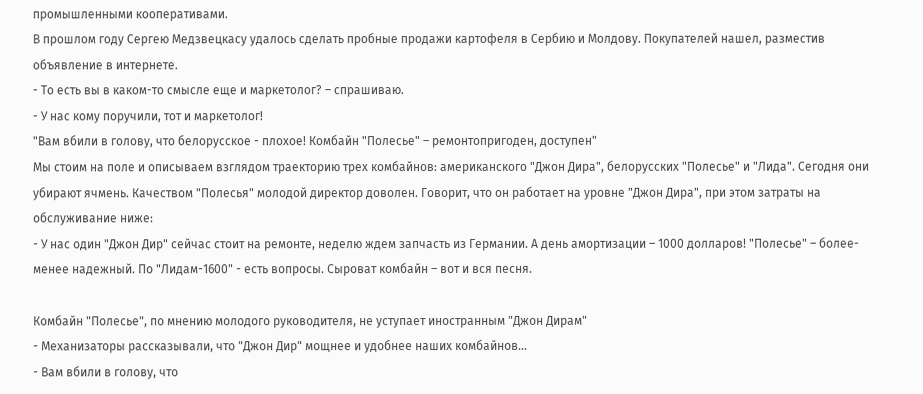промышленными кооперативами.
В прошлом году Сергею Медзвецкасу удалось сделать пробные продажи картофеля в Сербию и Молдову. Покупателей нашел, разместив объявление в интернете.
- То есть вы в каком-то смысле еще и маркетолог? – спрашиваю.
- У нас кому поручили, тот и маркетолог!
"Вам вбили в голову, что белорусское - плохое! Комбайн "Полесье" – ремонтопригоден, доступен"
Мы стоим на поле и описываем взглядом траекторию трех комбайнов: американского "Джон Дира", белорусских "Полесье" и "Лида". Сегодня они убирают ячмень. Качеством "Полесья" молодой директор доволен. Говорит, что он работает на уровне "Джон Дира", при этом затраты на обслуживание ниже:
- У нас один "Джон Дир" сейчас стоит на ремонте, неделю ждем запчасть из Германии. А день амортизации – 1000 долларов! "Полесье" – более-менее надежный. По "Лидам-1600" - есть вопросы. Сыроват комбайн – вот и вся песня.

Комбайн "Полесье", по мнению молодого руководителя, не уступает иностранным "Джон Дирам"
- Механизаторы рассказывали, что "Джон Дир" мощнее и удобнее наших комбайнов…
- Вам вбили в голову, что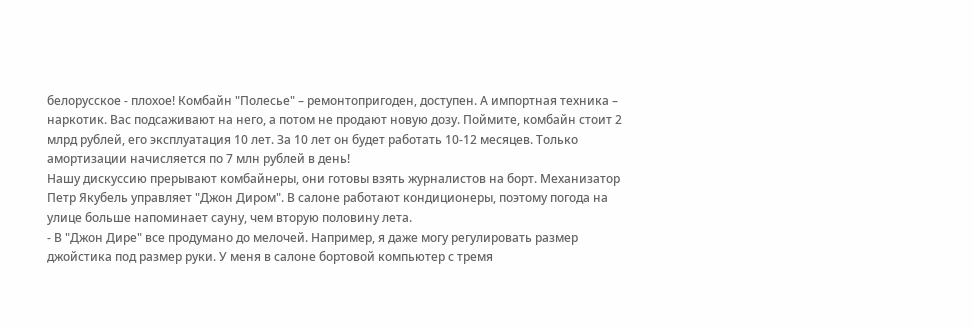белорусское - плохое! Комбайн "Полесье" – ремонтопригоден, доступен. А импортная техника – наркотик. Вас подсаживают на него, а потом не продают новую дозу. Поймите, комбайн стоит 2 млрд рублей, его эксплуатация 10 лет. За 10 лет он будет работать 10-12 месяцев. Только амортизации начисляется по 7 млн рублей в день!
Нашу дискуссию прерывают комбайнеры, они готовы взять журналистов на борт. Механизатор Петр Якубель управляет "Джон Диром". В салоне работают кондиционеры, поэтому погода на улице больше напоминает сауну, чем вторую половину лета.
- В "Джон Дире" все продумано до мелочей. Например, я даже могу регулировать размер джойстика под размер руки. У меня в салоне бортовой компьютер с тремя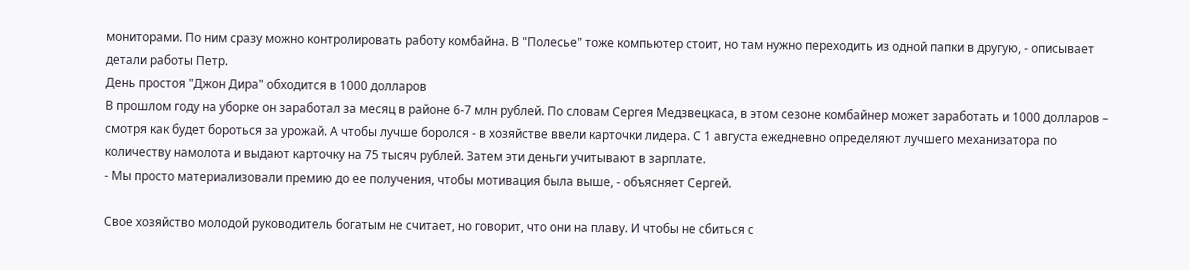мониторами. По ним сразу можно контролировать работу комбайна. В "Полесье" тоже компьютер стоит, но там нужно переходить из одной папки в другую, - описывает детали работы Петр.
День простоя "Джон Дира" обходится в 1000 долларов
В прошлом году на уборке он заработал за месяц в районе 6-7 млн рублей. По словам Сергея Медзвецкаса, в этом сезоне комбайнер может заработать и 1000 долларов – смотря как будет бороться за урожай. А чтобы лучше боролся - в хозяйстве ввели карточки лидера. С 1 августа ежедневно определяют лучшего механизатора по количеству намолота и выдают карточку на 75 тысяч рублей. Затем эти деньги учитывают в зарплате.
- Мы просто материализовали премию до ее получения, чтобы мотивация была выше, - объясняет Сергей.

Свое хозяйство молодой руководитель богатым не считает, но говорит, что они на плаву. И чтобы не сбиться с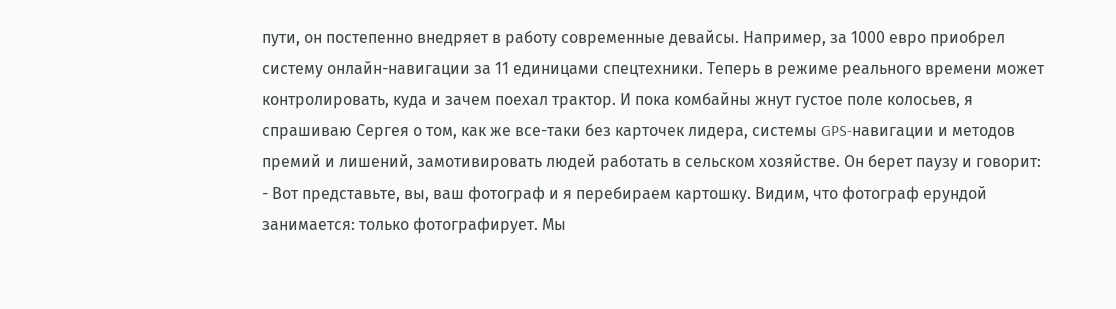пути, он постепенно внедряет в работу современные девайсы. Например, за 1000 евро приобрел систему онлайн-навигации за 11 единицами спецтехники. Теперь в режиме реального времени может контролировать, куда и зачем поехал трактор. И пока комбайны жнут густое поле колосьев, я спрашиваю Сергея о том, как же все-таки без карточек лидера, системы GPS-навигации и методов премий и лишений, замотивировать людей работать в сельском хозяйстве. Он берет паузу и говорит:
- Вот представьте, вы, ваш фотограф и я перебираем картошку. Видим, что фотограф ерундой занимается: только фотографирует. Мы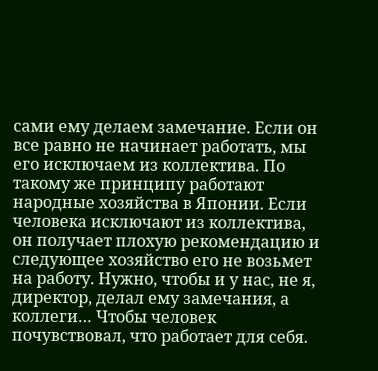сами ему делаем замечание. Если он все равно не начинает работать, мы его исключаем из коллектива. По такому же принципу работают народные хозяйства в Японии. Если человека исключают из коллектива, он получает плохую рекомендацию и следующее хозяйство его не возьмет на работу. Нужно, чтобы и у нас, не я, директор, делал ему замечания, а коллеги… Чтобы человек почувствовал, что работает для себя.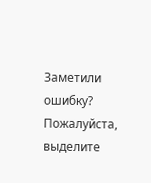Заметили ошибку? Пожалуйста, выделите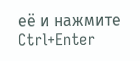её и нажмите Ctrl+Enter